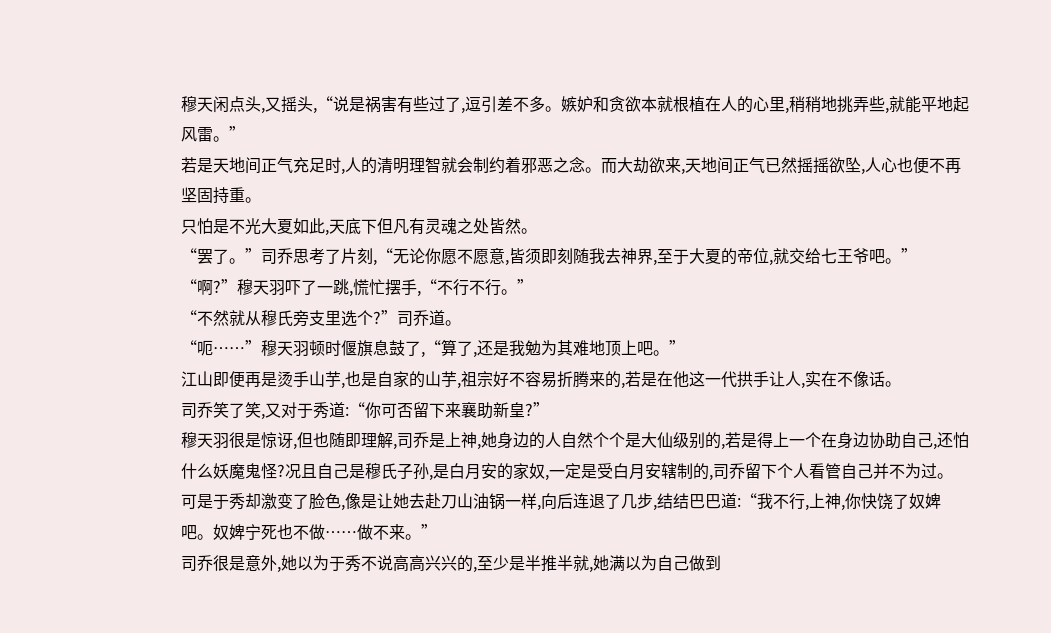穆天闲点头,又摇头,“说是祸害有些过了,逗引差不多。嫉妒和贪欲本就根植在人的心里,稍稍地挑弄些,就能平地起风雷。”
若是天地间正气充足时,人的清明理智就会制约着邪恶之念。而大劫欲来,天地间正气已然摇摇欲坠,人心也便不再坚固持重。
只怕是不光大夏如此,天底下但凡有灵魂之处皆然。
“罢了。”司乔思考了片刻,“无论你愿不愿意,皆须即刻随我去神界,至于大夏的帝位,就交给七王爷吧。”
“啊?”穆天羽吓了一跳,慌忙摆手,“不行不行。”
“不然就从穆氏旁支里选个?”司乔道。
“呃……”穆天羽顿时偃旗息鼓了,“算了,还是我勉为其难地顶上吧。”
江山即便再是烫手山芋,也是自家的山芋,祖宗好不容易折腾来的,若是在他这一代拱手让人,实在不像话。
司乔笑了笑,又对于秀道:“你可否留下来襄助新皇?”
穆天羽很是惊讶,但也随即理解,司乔是上神,她身边的人自然个个是大仙级别的,若是得上一个在身边协助自己,还怕什么妖魔鬼怪?况且自己是穆氏子孙,是白月安的家奴,一定是受白月安辖制的,司乔留下个人看管自己并不为过。
可是于秀却激变了脸色,像是让她去赴刀山油锅一样,向后连退了几步,结结巴巴道:“我不行,上神,你快饶了奴婢吧。奴婢宁死也不做……做不来。”
司乔很是意外,她以为于秀不说高高兴兴的,至少是半推半就,她满以为自己做到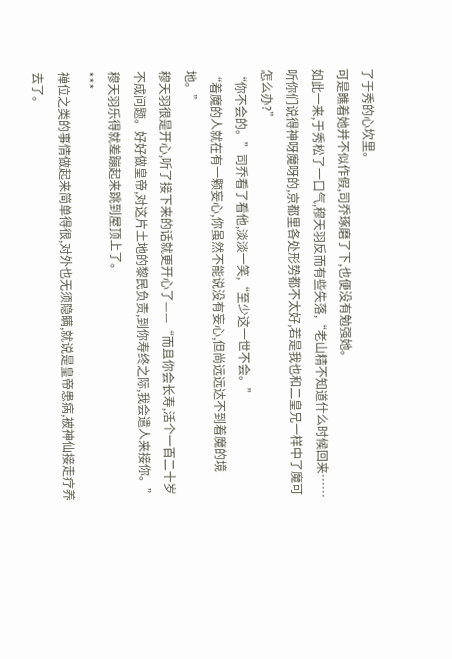了于秀的心坎里。
可是瞧着她并不似作假,司乔琢磨了下,也便没有勉强她。
如此一来,于秀松了一口气,穆天羽反而有些失落,“老山精不知道什么时候回来……听你们说得神呀魔呀的,京都里各处形势都不太好,若是我也和二皇兄一样中了魔可怎么办?”
“你不会的。”司乔看了看他,淡淡一笑,“至少这一世不会。”
“着魔的人就在有一颗妄心,你虽然不能说没有妄心,但尚远远达不到着魔的境地。”
穆天羽很是开心,听了接下来的话就更开心了——“而且你会长寿,活个一百二十岁不成问题。好好做皇帝,对这片土地的黎民负责,到你寿终之际,我会遣人来接你。”
穆天羽乐得就差蹦起来跳到屋顶上了。
***
禅位之类的事情做起来简单得很,对外也无须隐瞒,就说是皇帝患病,被神仙接走疗养去了。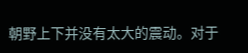朝野上下并没有太大的震动。对于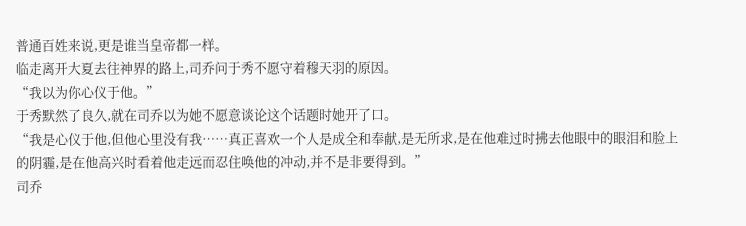普通百姓来说,更是谁当皇帝都一样。
临走离开大夏去往神界的路上,司乔问于秀不愿守着穆天羽的原因。
“我以为你心仪于他。”
于秀默然了良久,就在司乔以为她不愿意谈论这个话题时她开了口。
“我是心仪于他,但他心里没有我……真正喜欢一个人是成全和奉献,是无所求,是在他难过时拂去他眼中的眼泪和脸上的阴霾,是在他高兴时看着他走远而忍住唤他的冲动,并不是非要得到。”
司乔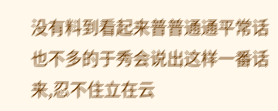没有料到看起来普普通通平常话也不多的于秀会说出这样一番话来,忍不住立在云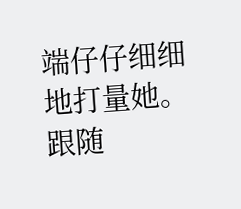端仔仔细细地打量她。
跟随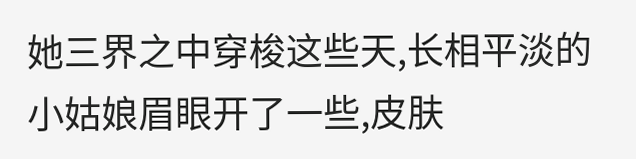她三界之中穿梭这些天,长相平淡的小姑娘眉眼开了一些,皮肤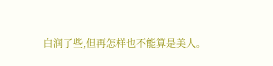白润了些,但再怎样也不能算是美人。